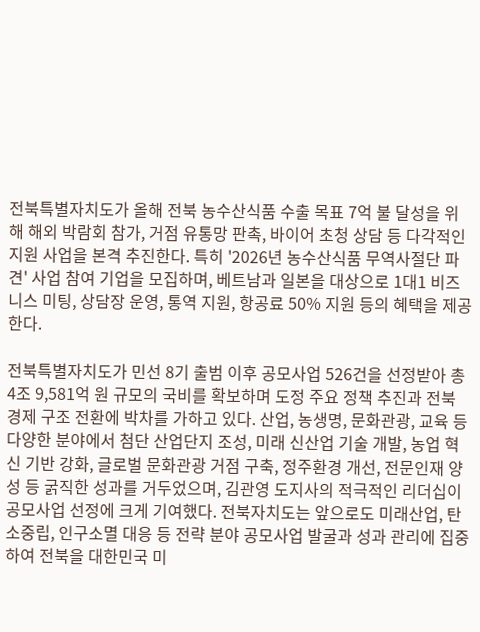전북특별자치도가 올해 전북 농수산식품 수출 목표 7억 불 달성을 위해 해외 박람회 참가, 거점 유통망 판촉, 바이어 초청 상담 등 다각적인 지원 사업을 본격 추진한다. 특히 '2026년 농수산식품 무역사절단 파견' 사업 참여 기업을 모집하며, 베트남과 일본을 대상으로 1대1 비즈니스 미팅, 상담장 운영, 통역 지원, 항공료 50% 지원 등의 혜택을 제공한다.

전북특별자치도가 민선 8기 출범 이후 공모사업 526건을 선정받아 총 4조 9,581억 원 규모의 국비를 확보하며 도정 주요 정책 추진과 전북 경제 구조 전환에 박차를 가하고 있다. 산업, 농생명, 문화관광, 교육 등 다양한 분야에서 첨단 산업단지 조성, 미래 신산업 기술 개발, 농업 혁신 기반 강화, 글로벌 문화관광 거점 구축, 정주환경 개선, 전문인재 양성 등 굵직한 성과를 거두었으며, 김관영 도지사의 적극적인 리더십이 공모사업 선정에 크게 기여했다. 전북자치도는 앞으로도 미래산업, 탄소중립, 인구소멸 대응 등 전략 분야 공모사업 발굴과 성과 관리에 집중하여 전북을 대한민국 미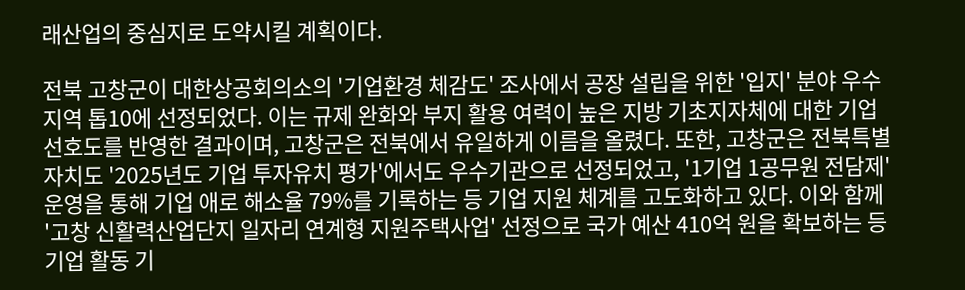래산업의 중심지로 도약시킬 계획이다.

전북 고창군이 대한상공회의소의 '기업환경 체감도' 조사에서 공장 설립을 위한 '입지' 분야 우수지역 톱10에 선정되었다. 이는 규제 완화와 부지 활용 여력이 높은 지방 기초지자체에 대한 기업 선호도를 반영한 결과이며, 고창군은 전북에서 유일하게 이름을 올렸다. 또한, 고창군은 전북특별자치도 '2025년도 기업 투자유치 평가'에서도 우수기관으로 선정되었고, '1기업 1공무원 전담제' 운영을 통해 기업 애로 해소율 79%를 기록하는 등 기업 지원 체계를 고도화하고 있다. 이와 함께 '고창 신활력산업단지 일자리 연계형 지원주택사업' 선정으로 국가 예산 410억 원을 확보하는 등 기업 활동 기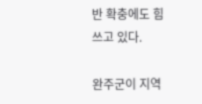반 확충에도 힘쓰고 있다.

완주군이 지역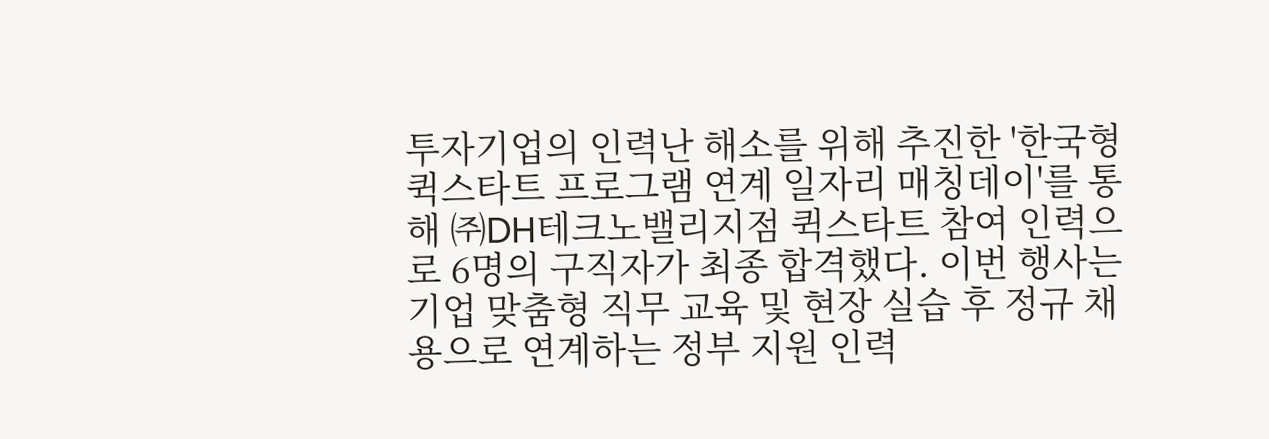투자기업의 인력난 해소를 위해 추진한 '한국형 퀵스타트 프로그램 연계 일자리 매칭데이'를 통해 ㈜DH테크노밸리지점 퀵스타트 참여 인력으로 6명의 구직자가 최종 합격했다. 이번 행사는 기업 맞춤형 직무 교육 및 현장 실습 후 정규 채용으로 연계하는 정부 지원 인력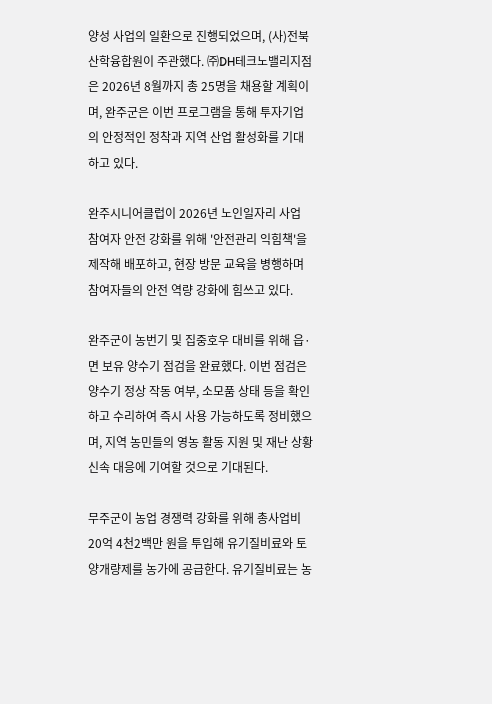양성 사업의 일환으로 진행되었으며, (사)전북산학융합원이 주관했다. ㈜DH테크노밸리지점은 2026년 8월까지 총 25명을 채용할 계획이며, 완주군은 이번 프로그램을 통해 투자기업의 안정적인 정착과 지역 산업 활성화를 기대하고 있다.

완주시니어클럽이 2026년 노인일자리 사업 참여자 안전 강화를 위해 '안전관리 익힘책'을 제작해 배포하고, 현장 방문 교육을 병행하며 참여자들의 안전 역량 강화에 힘쓰고 있다.

완주군이 농번기 및 집중호우 대비를 위해 읍·면 보유 양수기 점검을 완료했다. 이번 점검은 양수기 정상 작동 여부, 소모품 상태 등을 확인하고 수리하여 즉시 사용 가능하도록 정비했으며, 지역 농민들의 영농 활동 지원 및 재난 상황 신속 대응에 기여할 것으로 기대된다.

무주군이 농업 경쟁력 강화를 위해 총사업비 20억 4천2백만 원을 투입해 유기질비료와 토양개량제를 농가에 공급한다. 유기질비료는 농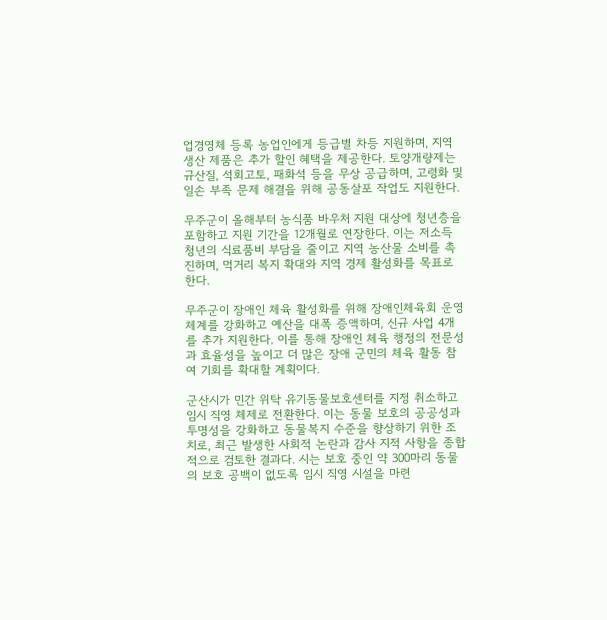업경영체 등록 농업인에게 등급별 차등 지원하며, 지역 생산 제품은 추가 할인 혜택을 제공한다. 토양개량제는 규산질, 석회고토, 패화석 등을 무상 공급하며, 고령화 및 일손 부족 문제 해결을 위해 공동살포 작업도 지원한다.

무주군이 올해부터 농식품 바우처 지원 대상에 청년층을 포함하고 지원 기간을 12개월로 연장한다. 이는 저소득 청년의 식료품비 부담을 줄이고 지역 농산물 소비를 촉진하며, 먹거리 복지 확대와 지역 경제 활성화를 목표로 한다.

무주군이 장애인 체육 활성화를 위해 장애인체육회 운영 체계를 강화하고 예산을 대폭 증액하며, 신규 사업 4개를 추가 지원한다. 이를 통해 장애인 체육 행정의 전문성과 효율성을 높이고 더 많은 장애 군민의 체육 활동 참여 기회를 확대할 계획이다.

군산시가 민간 위탁 유기동물보호센터를 지정 취소하고 임시 직영 체제로 전환한다. 이는 동물 보호의 공공성과 투명성을 강화하고 동물복지 수준을 향상하기 위한 조치로, 최근 발생한 사회적 논란과 감사 지적 사항을 종합적으로 검토한 결과다. 시는 보호 중인 약 300마리 동물의 보호 공백이 없도록 임시 직영 시설을 마련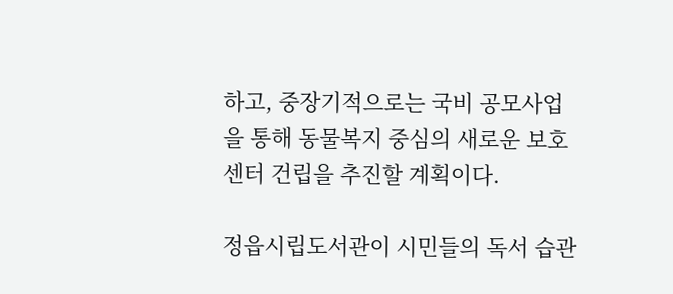하고, 중장기적으로는 국비 공모사업을 통해 동물복지 중심의 새로운 보호센터 건립을 추진할 계획이다.

정읍시립도서관이 시민들의 독서 습관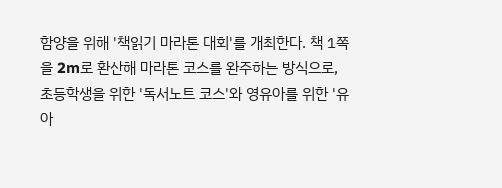함양을 위해 '책읽기 마라톤 대회'를 개최한다. 책 1쪽을 2m로 환산해 마라톤 코스를 완주하는 방식으로, 초등학생을 위한 '독서노트 코스'와 영유아를 위한 '유아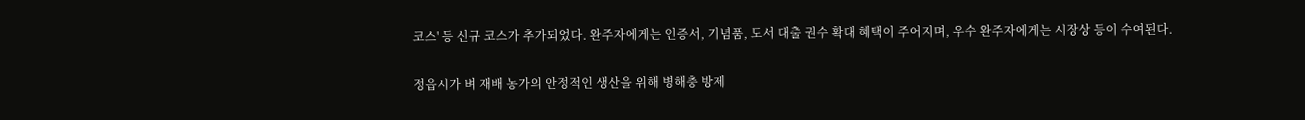코스' 등 신규 코스가 추가되었다. 완주자에게는 인증서, 기념품, 도서 대출 권수 확대 혜택이 주어지며, 우수 완주자에게는 시장상 등이 수여된다.

정읍시가 벼 재배 농가의 안정적인 생산을 위해 병해충 방제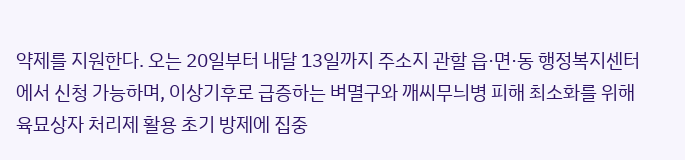약제를 지원한다. 오는 20일부터 내달 13일까지 주소지 관할 읍·면·동 행정복지센터에서 신청 가능하며, 이상기후로 급증하는 벼멸구와 깨씨무늬병 피해 최소화를 위해 육묘상자 처리제 활용 초기 방제에 집중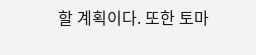할 계획이다. 또한 토마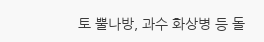토 뿔나방, 과수 화상병 등 돌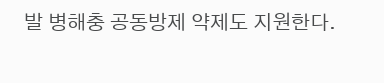발 병해충 공동방제 약제도 지원한다.